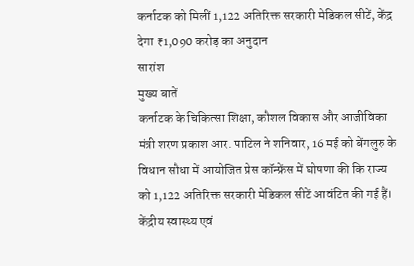कर्नाटक को मिलीं 1,122 अतिरिक्त सरकारी मेडिकल सीटें, केंद्र देगा ₹1,090 करोड़ का अनुदान
सारांश
मुख्य बातें
कर्नाटक के चिकित्सा शिक्षा, कौशल विकास और आजीविका मंत्री शरण प्रकाश आर. पाटिल ने शनिवार, 16 मई को बेंगलुरु के विधान सौधा में आयोजित प्रेस कॉन्फ्रेंस में घोषणा की कि राज्य को 1,122 अतिरिक्त सरकारी मेडिकल सीटें आवंटित की गई हैं। केंद्रीय स्वास्थ्य एवं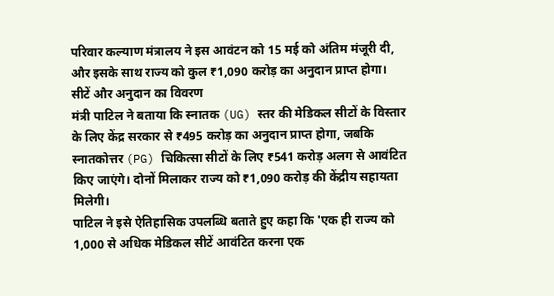परिवार कल्याण मंत्रालय ने इस आवंटन को 15 मई को अंतिम मंजूरी दी, और इसके साथ राज्य को कुल ₹1,090 करोड़ का अनुदान प्राप्त होगा।
सीटें और अनुदान का विवरण
मंत्री पाटिल ने बताया कि स्नातक (UG) स्तर की मेडिकल सीटों के विस्तार के लिए केंद्र सरकार से ₹495 करोड़ का अनुदान प्राप्त होगा, जबकि स्नातकोत्तर (PG) चिकित्सा सीटों के लिए ₹541 करोड़ अलग से आवंटित किए जाएंगे। दोनों मिलाकर राज्य को ₹1,090 करोड़ की केंद्रीय सहायता मिलेगी।
पाटिल ने इसे ऐतिहासिक उपलब्धि बताते हुए कहा कि 'एक ही राज्य को 1,000 से अधिक मेडिकल सीटें आवंटित करना एक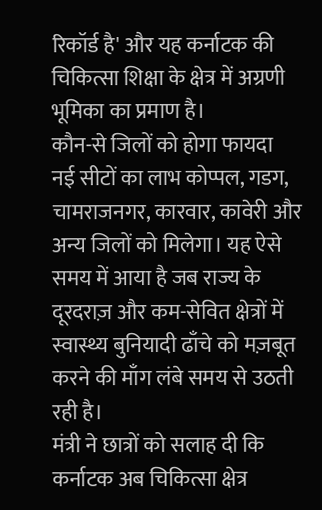रिकॉर्ड है' और यह कर्नाटक की चिकित्सा शिक्षा के क्षेत्र में अग्रणी भूमिका का प्रमाण है।
कौन-से जिलों को होगा फायदा
नई सीटों का लाभ कोप्पल, गडग, चामराजनगर, कारवार, कावेरी और अन्य जिलों को मिलेगा। यह ऐसे समय में आया है जब राज्य के दूरदराज़ और कम-सेवित क्षेत्रों में स्वास्थ्य बुनियादी ढाँचे को मज़बूत करने की माँग लंबे समय से उठती रही है।
मंत्री ने छात्रों को सलाह दी कि कर्नाटक अब चिकित्सा क्षेत्र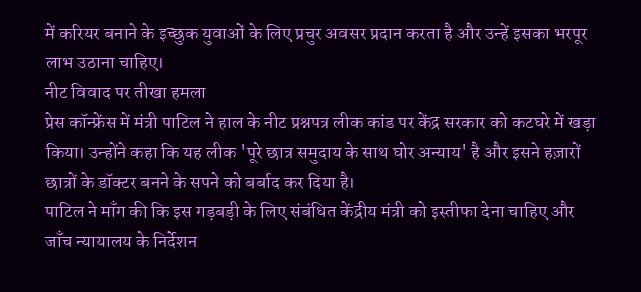में करियर बनाने के इच्छुक युवाओं के लिए प्रचुर अवसर प्रदान करता है और उन्हें इसका भरपूर लाभ उठाना चाहिए।
नीट विवाद पर तीखा हमला
प्रेस कॉन्फ्रेंस में मंत्री पाटिल ने हाल के नीट प्रश्नपत्र लीक कांड पर केंद्र सरकार को कटघरे में खड़ा किया। उन्होंने कहा कि यह लीक 'पूरे छात्र समुदाय के साथ घोर अन्याय' है और इसने हज़ारों छात्रों के डॉक्टर बनने के सपने को बर्बाद कर दिया है।
पाटिल ने माँग की कि इस गड़बड़ी के लिए संबंधित केंद्रीय मंत्री को इस्तीफा देना चाहिए और जाँच न्यायालय के निर्देशन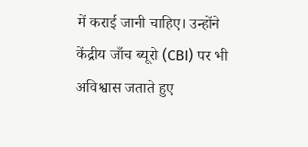में कराई जानी चाहिए। उन्होंने केंद्रीय जाँच ब्यूरो (CBI) पर भी अविश्वास जताते हुए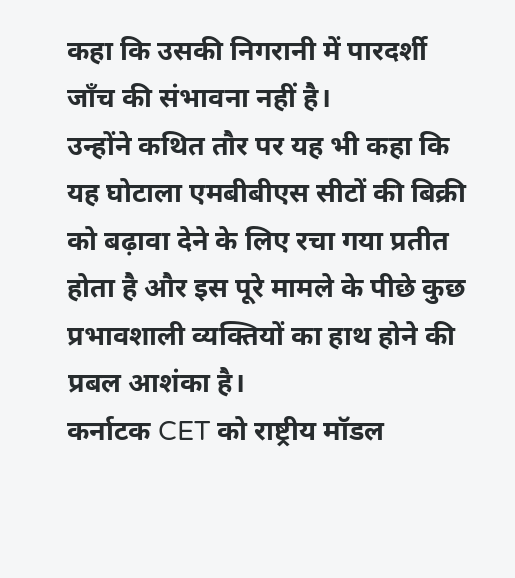कहा कि उसकी निगरानी में पारदर्शी जाँच की संभावना नहीं है।
उन्होंने कथित तौर पर यह भी कहा कि यह घोटाला एमबीबीएस सीटों की बिक्री को बढ़ावा देने के लिए रचा गया प्रतीत होता है और इस पूरे मामले के पीछे कुछ प्रभावशाली व्यक्तियों का हाथ होने की प्रबल आशंका है।
कर्नाटक CET को राष्ट्रीय मॉडल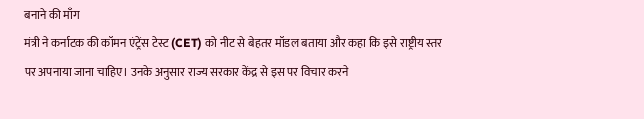बनाने की माँग
मंत्री ने कर्नाटक की कॉमन एंट्रेंस टेस्ट (CET) को नीट से बेहतर मॉडल बताया और कहा कि इसे राष्ट्रीय स्तर पर अपनाया जाना चाहिए। उनके अनुसार राज्य सरकार केंद्र से इस पर विचार करने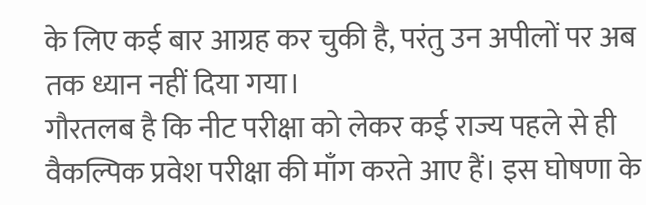के लिए कई बार आग्रह कर चुकी है, परंतु उन अपीलों पर अब तक ध्यान नहीं दिया गया।
गौरतलब है कि नीट परीक्षा को लेकर कई राज्य पहले से ही वैकल्पिक प्रवेश परीक्षा की माँग करते आए हैं। इस घोषणा के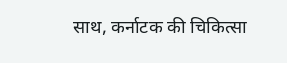साथ, कर्नाटक की चिकित्सा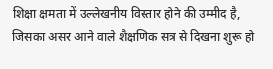शिक्षा क्षमता में उल्लेखनीय विस्तार होने की उम्मीद है, जिसका असर आने वाले शैक्षणिक सत्र से दिखना शुरू हो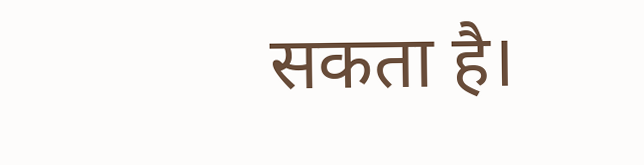सकता है।